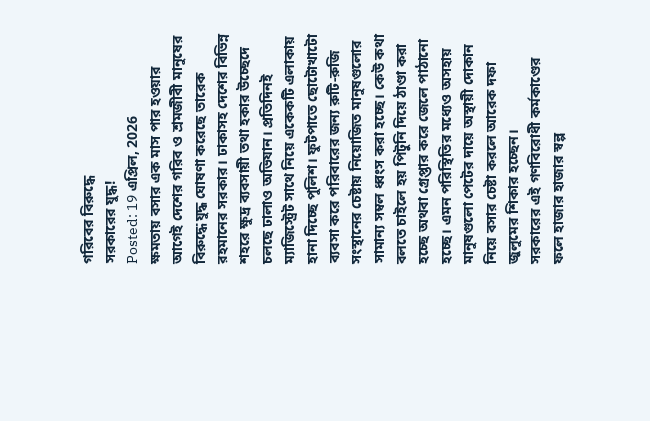গরিবের বিরুদ্ধে
সরকারের যুদ্ধ!
Posted: 19 এপ্রিল, 2026
ক্ষমতায় বসার এক মাস পার হওয়ার আগেই দেশের গরিব ও শ্রমজীবী মানুষের বিরুদ্ধে যুদ্ধ ঘোষণা করেছে তারেক রহমানের সরকার। ঢাকাসহ দেশের বিভিন্ন শহরে ক্ষুদ্র ব্যবসায়ী তথা হকার উচ্ছেদে চলছে ঢালাও অভিযান। প্রতিদিনই ম্যাজিস্ট্রেট সাথে নিয়ে একেকটি এলাকায় হানা দিচ্ছে পুলিশ। ফুটপাতে ছোটোখাটো ব্যবসা করে পরিবারের জন্য রুটি-রুজি সংস্থানের চেষ্টায় নিয়োজিত মানুষগুলোর সামান্য সম্বল ধ্বংস করা হচ্ছে। কেউ কথা বলতে চাইলে হয় পিটুনি দিয়ে ঠাণ্ডা করা হচ্ছে অথবা গ্রেপ্তার করে জেলে পাঠানো হচ্ছে। এমন পরিস্থিতির মধ্যেও অসহায় মানুষগুলো পেটের দায়ে অস্থায়ী দোকান নিয়ে বসার চেষ্টা করলে আরেক দফা জুলুমের শিকার হচ্ছেন।
সরকারের এই গণবিরোধী কর্মকাণ্ডের ফলে হাজার হাজার স্বল্প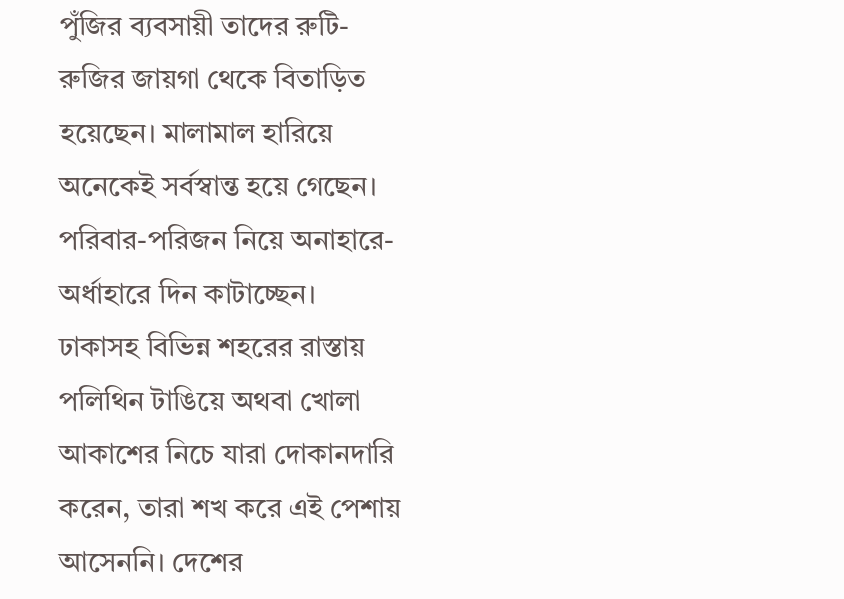পুঁজির ব্যবসায়ী তাদের রুটি-রুজির জায়গা থেকে বিতাড়িত হয়েছেন। মালামাল হারিয়ে অনেকেই সর্বস্বান্ত হয়ে গেছেন। পরিবার-পরিজন নিয়ে অনাহারে-অর্ধাহারে দিন কাটাচ্ছেন।
ঢাকাসহ বিভিন্ন শহরের রাস্তায় পলিথিন টাঙিয়ে অথবা খোলা আকাশের নিচে যারা দোকানদারি করেন, তারা শখ করে এই পেশায় আসেননি। দেশের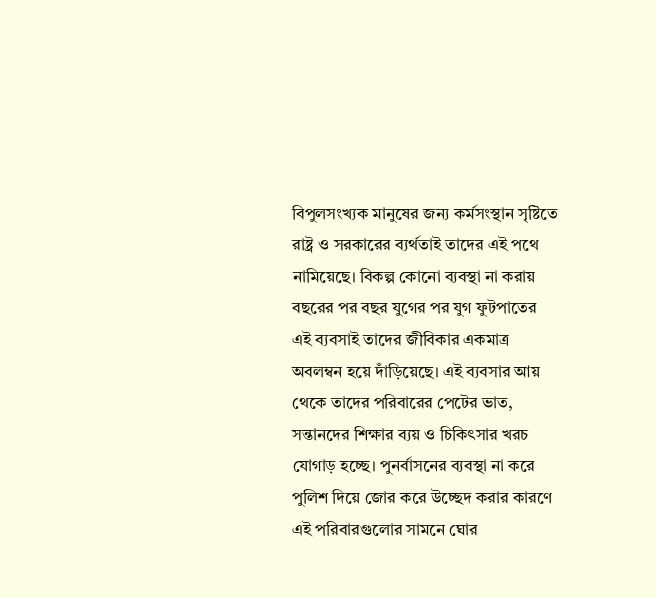বিপুলসংখ্যক মানুষের জন্য কর্মসংস্থান সৃষ্টিতে রাষ্ট্র ও সরকারের ব্যর্থতাই তাদের এই পথে নামিয়েছে। বিকল্প কোনো ব্যবস্থা না করায় বছরের পর বছর যুগের পর যুগ ফুটপাতের এই ব্যবসাই তাদের জীবিকার একমাত্র অবলম্বন হয়ে দাঁড়িয়েছে। এই ব্যবসার আয় থেকে তাদের পরিবারের পেটের ভাত, সন্তানদের শিক্ষার ব্যয় ও চিকিৎসার খরচ যোগাড় হচ্ছে। পুনর্বাসনের ব্যবস্থা না করে পুলিশ দিয়ে জোর করে উচ্ছেদ করার কারণে এই পরিবারগুলোর সামনে ঘোর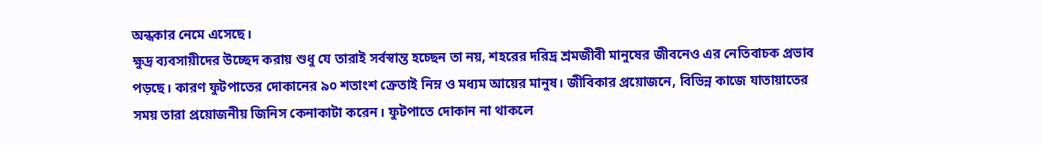অন্ধকার নেমে এসেছে।
ক্ষুদ্র ব্যবসায়ীদের উচ্ছেদ করায় শুধু যে তারাই সর্বস্বান্ত হচ্ছেন তা নয়, শহরের দরিদ্র শ্রমজীবী মানুষের জীবনেও এর নেতিবাচক প্রভাব পড়ছে। কারণ ফুটপাতের দোকানের ৯০ শতাংশ ক্রেতাই নিম্ন ও মধ্যম আয়ের মানুষ। জীবিকার প্রয়োজনে, বিভিন্ন কাজে যাতায়াতের সময় তারা প্রয়োজনীয় জিনিস কেনাকাটা করেন। ফুটপাতে দোকান না থাকলে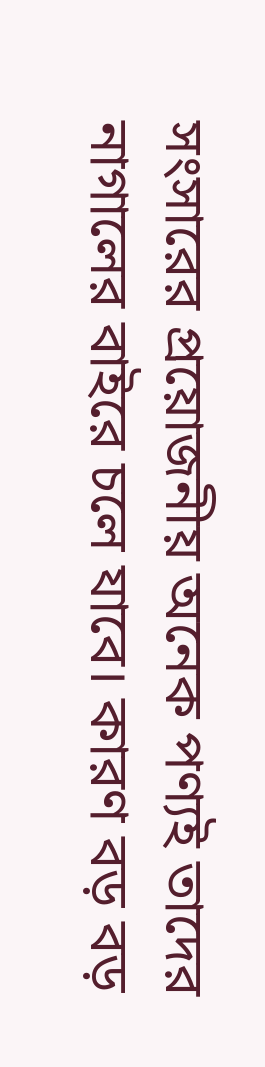সংসারের প্রয়োজনীয় অনেক পণ্যই তাদের নাগালের বাইরে চলে যাবে। কারণ বড় বড়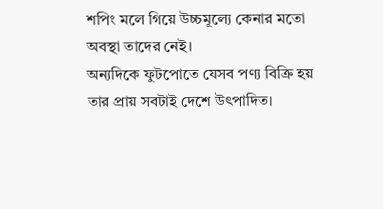শপিং মলে গিয়ে উচ্চমূল্যে কেনার মতো অবস্থা তাদের নেই।
অন্যদিকে ফুটপোতে যেসব পণ্য বিক্রি হয় তার প্রায় সবটাই দেশে উৎপাদিত।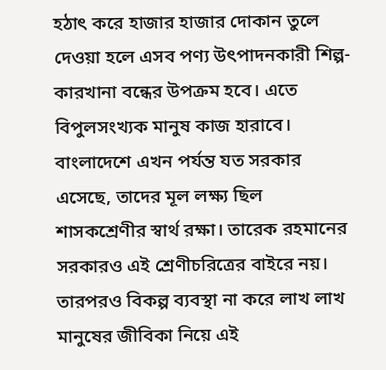হঠাৎ করে হাজার হাজার দোকান তুলে দেওয়া হলে এসব পণ্য উৎপাদনকারী শিল্প-কারখানা বন্ধের উপক্রম হবে। এতে বিপুলসংখ্যক মানুষ কাজ হারাবে।
বাংলাদেশে এখন পর্যন্ত যত সরকার এসেছে, তাদের মূল লক্ষ্য ছিল শাসকশ্রেণীর স্বার্থ রক্ষা। তারেক রহমানের সরকারও এই শ্রেণীচরিত্রের বাইরে নয়। তারপরও বিকল্প ব্যবস্থা না করে লাখ লাখ মানুষের জীবিকা নিয়ে এই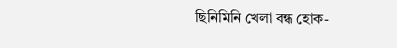ছিনিমিনি খেলা বন্ধ হোক-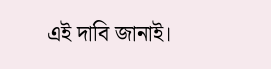এই দাবি জানাই।